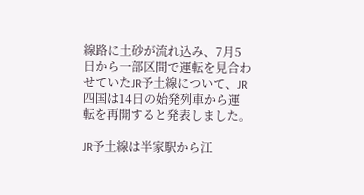線路に土砂が流れ込み、7月5日から一部区間で運転を見合わせていたJR予土線について、JR四国は14日の始発列車から運転を再開すると発表しました。

JR予土線は半家駅から江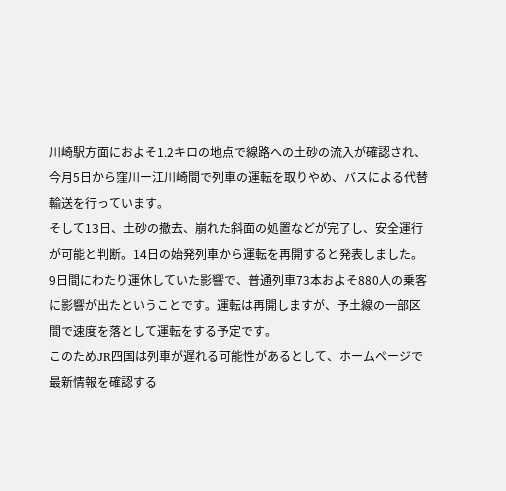川崎駅方面におよそ1.2キロの地点で線路への土砂の流入が確認され、今月5日から窪川ー江川崎間で列車の運転を取りやめ、バスによる代替輸送を行っています。
そして13日、土砂の撤去、崩れた斜面の処置などが完了し、安全運行が可能と判断。14日の始発列車から運転を再開すると発表しました。9日間にわたり運休していた影響で、普通列車73本およそ880人の乗客に影響が出たということです。運転は再開しますが、予土線の一部区間で速度を落として運転をする予定です。
このためJR四国は列車が遅れる可能性があるとして、ホームページで最新情報を確認する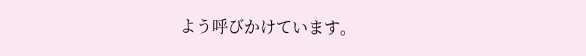よう呼びかけています。